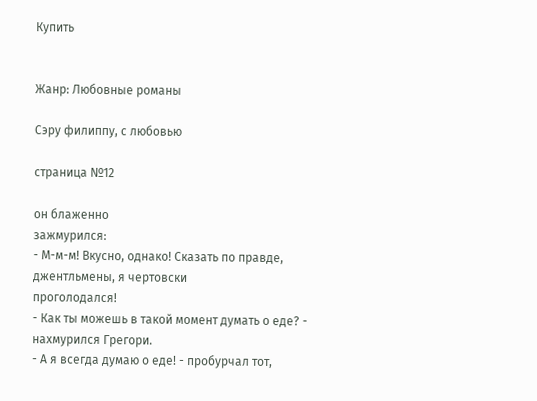Купить


Жанр: Любовные романы

Сэру филиппу, с любовью

страница №12

он блаженно
зажмурился:
- М-м-м! Вкусно, однако! Сказать по правде, джентльмены, я чертовски
проголодался!
- Как ты можешь в такой момент думать о еде? - нахмурился Грегори.
- А я всегда думаю о еде! - пробурчал тот,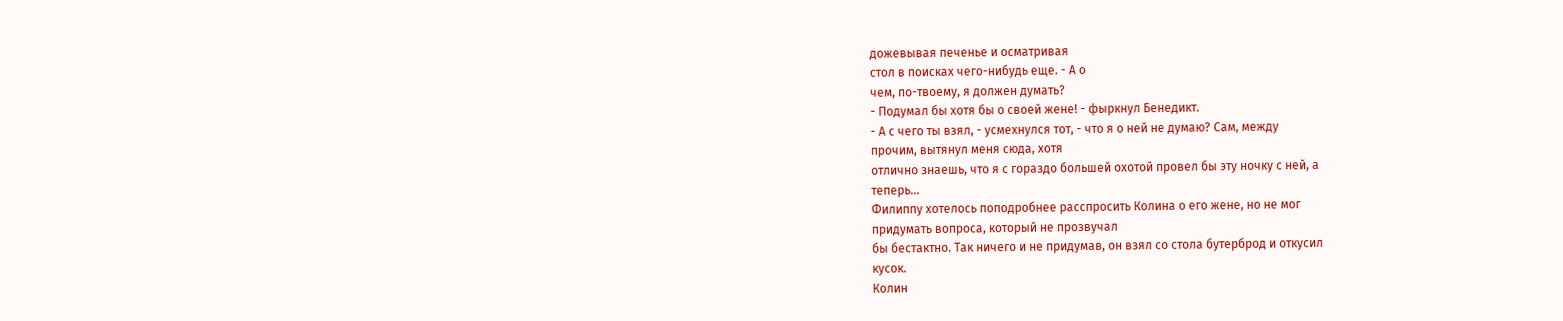дожевывая печенье и осматривая
стол в поисках чего-нибудь еще. - А о
чем, по-твоему, я должен думать?
- Подумал бы хотя бы о своей жене! - фыркнул Бенедикт.
- А с чего ты взял, - усмехнулся тот, - что я о ней не думаю? Сам, между
прочим, вытянул меня сюда, хотя
отлично знаешь, что я с гораздо большей охотой провел бы эту ночку с ней, а
теперь...
Филиппу хотелось поподробнее расспросить Колина о его жене, но не мог
придумать вопроса, который не прозвучал
бы бестактно. Так ничего и не придумав, он взял со стола бутерброд и откусил
кусок.
Колин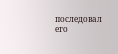последовал его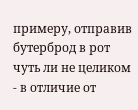примеру, отправив бутерброд в рот чуть ли не целиком
- в отличие от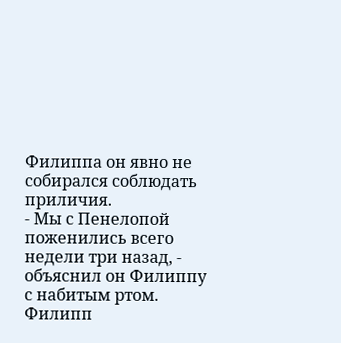Филиппа он явно не
собирался соблюдать приличия.
- Мы с Пенелопой поженились всего недели три назад, - объяснил он Филиппу
с набитым ртом.
Филипп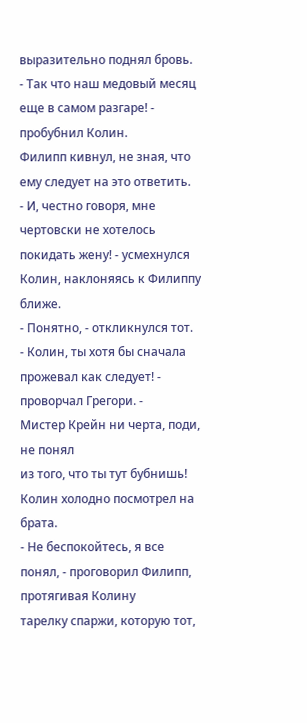выразительно поднял бровь.
- Так что наш медовый месяц еще в самом разгаре! - пробубнил Колин.
Филипп кивнул, не зная, что ему следует на это ответить.
- И, честно говоря, мне чертовски не хотелось покидать жену! - усмехнулся
Колин, наклоняясь к Филиппу ближе.
- Понятно, - откликнулся тот.
- Колин, ты хотя бы сначала прожевал как следует! - проворчал Грегори. -
Мистер Крейн ни черта, поди, не понял
из того, что ты тут бубнишь!
Колин холодно посмотрел на брата.
- Не беспокойтесь, я все понял, - проговорил Филипп, протягивая Колину
тарелку спаржи, которую тот,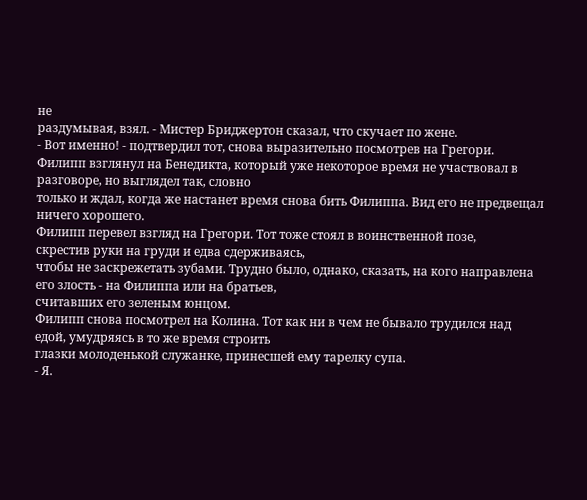не
раздумывая, взял. - Мистер Бриджертон сказал, что скучает по жене.
- Вот именно! - подтвердил тот, снова выразительно посмотрев на Грегори.
Филипп взглянул на Бенедикта, который уже некоторое время не участвовал в
разговоре, но выглядел так, словно
только и ждал, когда же настанет время снова бить Филиппа. Вид его не предвещал
ничего хорошего.
Филипп перевел взгляд на Грегори. Тот тоже стоял в воинственной позе,
скрестив руки на груди и едва сдерживаясь,
чтобы не заскрежетать зубами. Трудно было, однако, сказать, на кого направлена
его злость - на Филиппа или на братьев,
считавших его зеленым юнцом.
Филипп снова посмотрел на Колина. Тот как ни в чем не бывало трудился над
едой, умудряясь в то же время строить
глазки молоденькой служанке, принесшей ему тарелку супа.
- Я.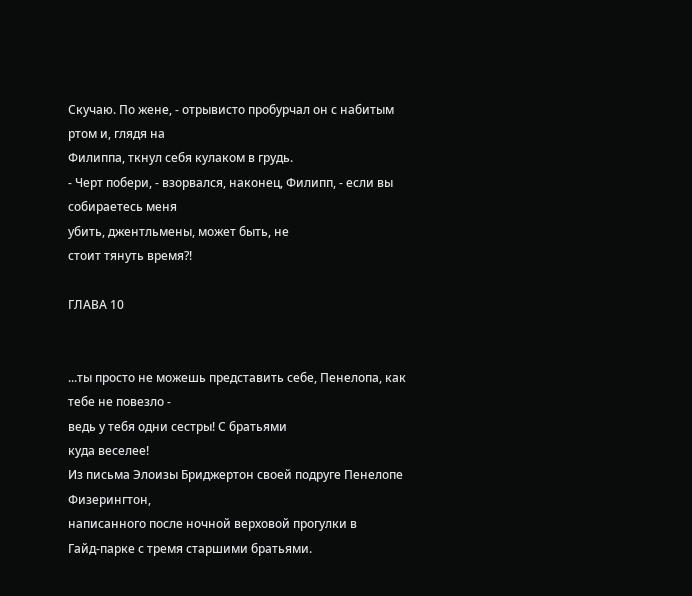Скучаю. По жене, - отрывисто пробурчал он с набитым ртом и, глядя на
Филиппа, ткнул себя кулаком в грудь.
- Черт побери, - взорвался, наконец, Филипп, - если вы собираетесь меня
убить, джентльмены, может быть, не
стоит тянуть время?!

ГЛАВА 10


...ты просто не можешь представить себе, Пенелопа, как тебе не повезло -
ведь у тебя одни сестры! С братьями
куда веселее!
Из письма Элоизы Бриджертон своей подруге Пенелопе Физерингтон,
написанного после ночной верховой прогулки в
Гайд-парке с тремя старшими братьями.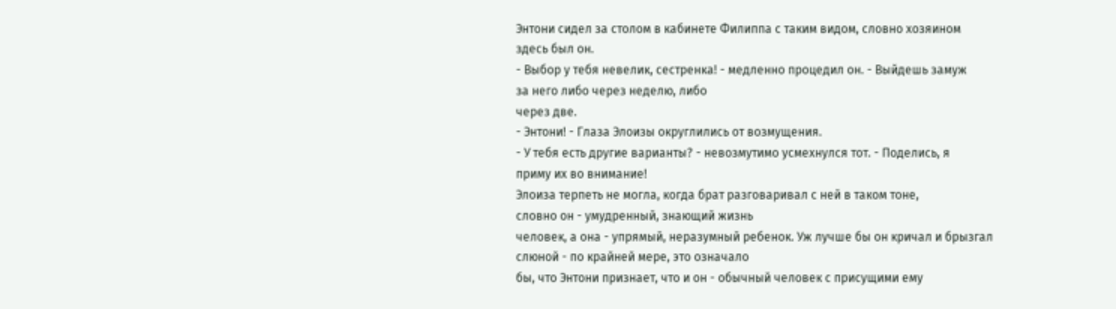Энтони сидел за столом в кабинете Филиппа с таким видом, словно хозяином
здесь был он.
- Выбор у тебя невелик, сестренка! - медленно процедил он. - Выйдешь замуж
за него либо через неделю, либо
через две.
- Энтони! - Глаза Элоизы округлились от возмущения.
- У тебя есть другие варианты? - невозмутимо усмехнулся тот. - Поделись, я
приму их во внимание!
Элоиза терпеть не могла, когда брат разговаривал с ней в таком тоне,
словно он - умудренный, знающий жизнь
человек, а она - упрямый, неразумный ребенок. Уж лучше бы он кричал и брызгал
слюной - по крайней мере, это означало
бы, что Энтони признает, что и он - обычный человек с присущими ему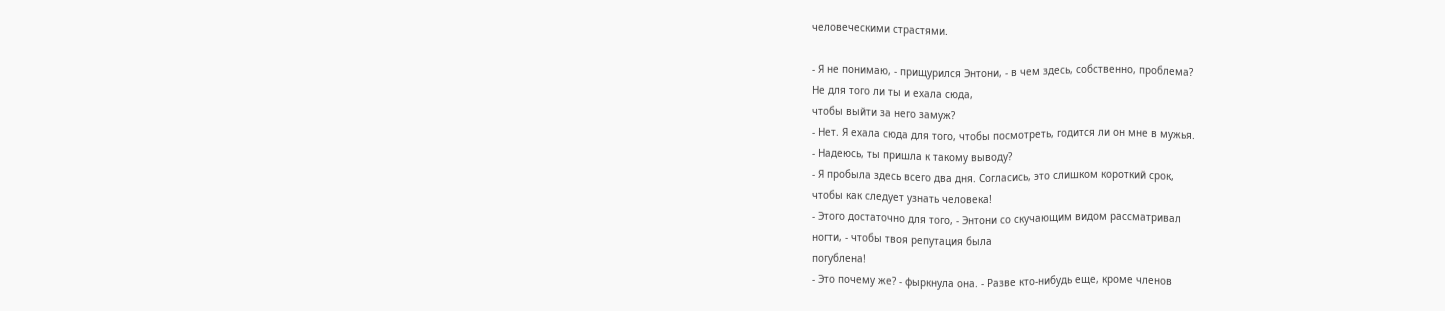человеческими страстями.

- Я не понимаю, - прищурился Энтони, - в чем здесь, собственно, проблема?
Не для того ли ты и ехала сюда,
чтобы выйти за него замуж?
- Нет. Я ехала сюда для того, чтобы посмотреть, годится ли он мне в мужья.
- Надеюсь, ты пришла к такому выводу?
- Я пробыла здесь всего два дня. Согласись, это слишком короткий срок,
чтобы как следует узнать человека!
- Этого достаточно для того, - Энтони со скучающим видом рассматривал
ногти, - чтобы твоя репутация была
погублена!
- Это почему же? - фыркнула она. - Разве кто-нибудь еще, кроме членов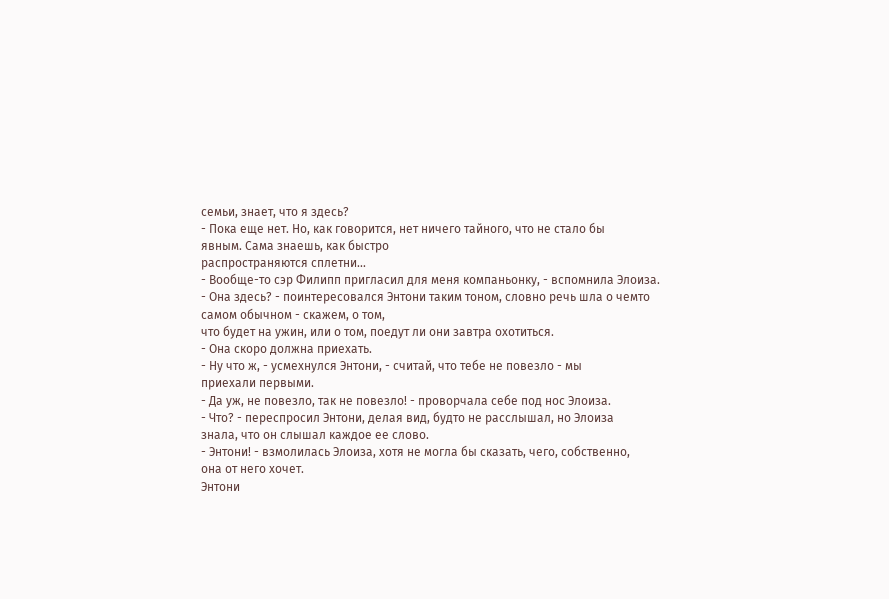семьи, знает, что я здесь?
- Пока еще нет. Но, как говорится, нет ничего тайного, что не стало бы
явным. Сама знаешь, как быстро
распространяются сплетни...
- Вообще-то сэр Филипп пригласил для меня компаньонку, - вспомнила Элоиза.
- Она здесь? - поинтересовался Энтони таким тоном, словно речь шла о чемто
самом обычном - скажем, о том,
что будет на ужин, или о том, поедут ли они завтра охотиться.
- Она скоро должна приехать.
- Ну что ж, - усмехнулся Энтони, - считай, что тебе не повезло - мы
приехали первыми.
- Да уж, не повезло, так не повезло! - проворчала себе под нос Элоиза.
- Что? - переспросил Энтони, делая вид, будто не расслышал, но Элоиза
знала, что он слышал каждое ее слово.
- Энтони! - взмолилась Элоиза, хотя не могла бы сказать, чего, собственно,
она от него хочет.
Энтони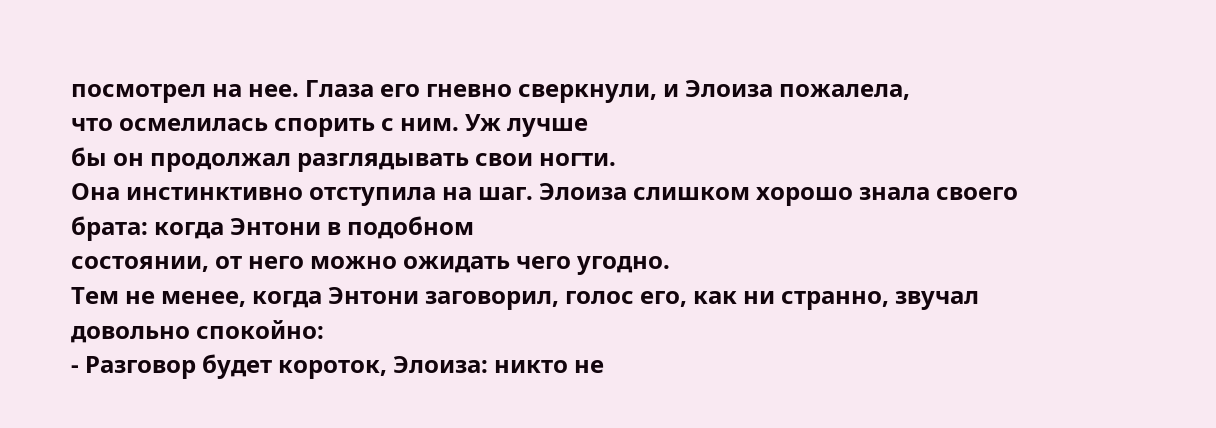посмотрел на нее. Глаза его гневно сверкнули, и Элоиза пожалела,
что осмелилась спорить с ним. Уж лучше
бы он продолжал разглядывать свои ногти.
Она инстинктивно отступила на шаг. Элоиза слишком хорошо знала своего
брата: когда Энтони в подобном
состоянии, от него можно ожидать чего угодно.
Тем не менее, когда Энтони заговорил, голос его, как ни странно, звучал
довольно спокойно:
- Разговор будет короток, Элоиза: никто не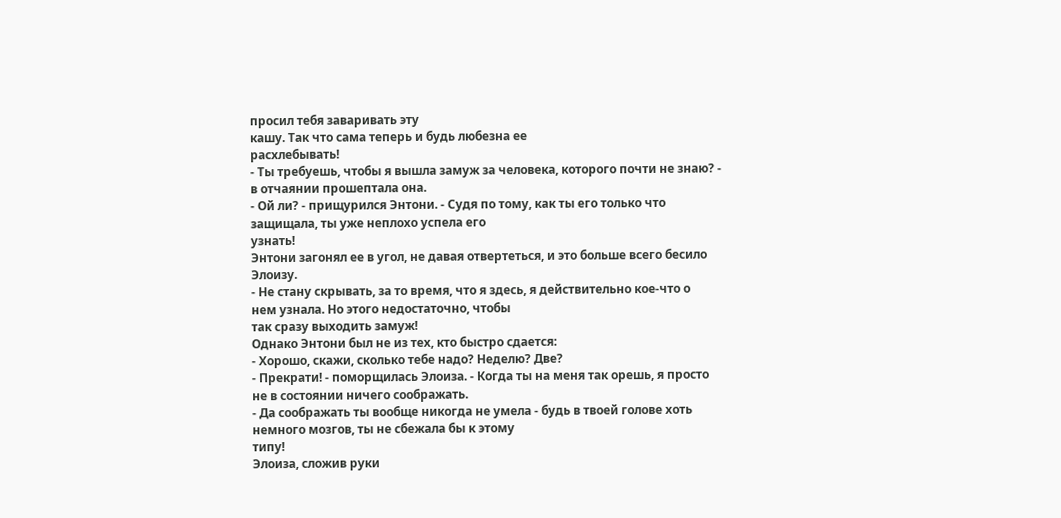просил тебя заваривать эту
кашу. Так что сама теперь и будь любезна ее
расхлебывать!
- Ты требуешь, чтобы я вышла замуж за человека, которого почти не знаю? -
в отчаянии прошептала она.
- Ой ли? - прищурился Энтони. - Судя по тому, как ты его только что
защищала, ты уже неплохо успела его
узнать!
Энтони загонял ее в угол, не давая отвертеться, и это больше всего бесило
Элоизу.
- Не стану скрывать, за то время, что я здесь, я действительно кое-что о
нем узнала. Но этого недостаточно, чтобы
так сразу выходить замуж!
Однако Энтони был не из тех, кто быстро сдается:
- Хорошо, скажи, сколько тебе надо? Неделю? Две?
- Прекрати! - поморщилась Элоиза. - Когда ты на меня так орешь, я просто
не в состоянии ничего соображать.
- Да соображать ты вообще никогда не умела - будь в твоей голове хоть
немного мозгов, ты не сбежала бы к этому
типу!
Элоиза, сложив руки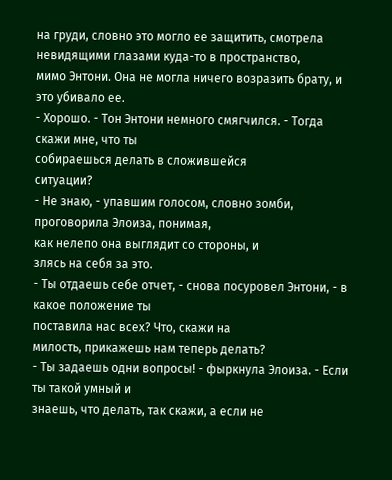на груди, словно это могло ее защитить, смотрела
невидящими глазами куда-то в пространство,
мимо Энтони. Она не могла ничего возразить брату, и это убивало ее.
- Хорошо. - Тон Энтони немного смягчился. - Тогда скажи мне, что ты
собираешься делать в сложившейся
ситуации?
- Не знаю, - упавшим голосом, словно зомби, проговорила Элоиза, понимая,
как нелепо она выглядит со стороны, и
злясь на себя за это.
- Ты отдаешь себе отчет, - снова посуровел Энтони, - в какое положение ты
поставила нас всех? Что, скажи на
милость, прикажешь нам теперь делать?
- Ты задаешь одни вопросы! - фыркнула Элоиза. - Если ты такой умный и
знаешь, что делать, так скажи, а если не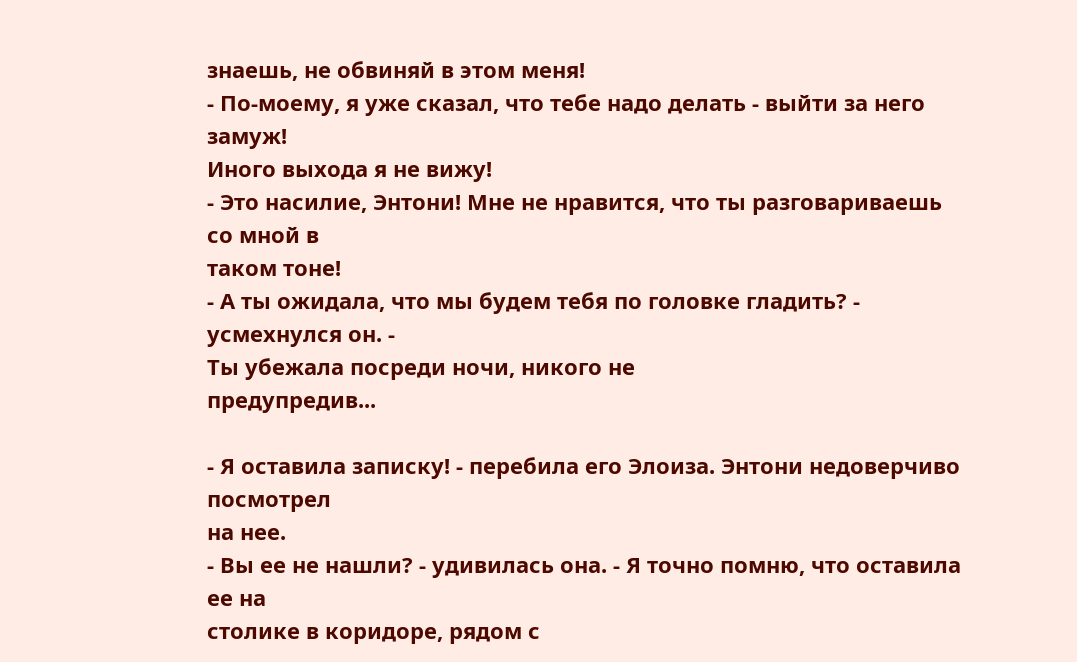знаешь, не обвиняй в этом меня!
- По-моему, я уже сказал, что тебе надо делать - выйти за него замуж!
Иного выхода я не вижу!
- Это насилие, Энтони! Мне не нравится, что ты разговариваешь со мной в
таком тоне!
- А ты ожидала, что мы будем тебя по головке гладить? - усмехнулся он. -
Ты убежала посреди ночи, никого не
предупредив...

- Я оставила записку! - перебила его Элоиза. Энтони недоверчиво посмотрел
на нее.
- Вы ее не нашли? - удивилась она. - Я точно помню, что оставила ее на
столике в коридоре, рядом с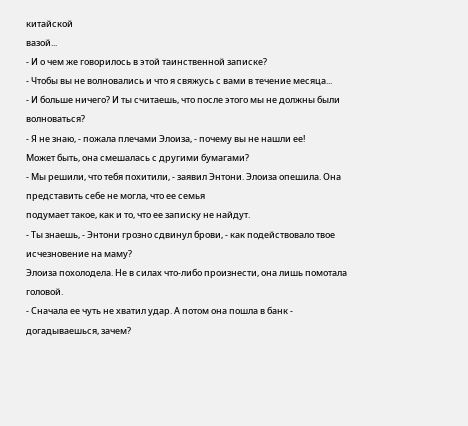китайской
вазой...
- И о чем же говорилось в этой таинственной записке?
- Чтобы вы не волновались и что я свяжусь с вами в течение месяца...
- И больше ничего? И ты считаешь, что после этого мы не должны были
волноваться?
- Я не знаю, - пожала плечами Элоиза, - почему вы не нашли ее!
Может быть, она смешалась с другими бумагами?
- Мы решили, что тебя похитили, - заявил Энтони. Элоиза опешила. Она
представить себе не могла, что ее семья
подумает такое, как и то, что ее записку не найдут.
- Ты знаешь, - Энтони грозно сдвинул брови, - как подействовало твое
исчезновение на маму?
Элоиза похолодела. Не в силах что-либо произнести, она лишь помотала
головой.
- Сначала ее чуть не хватил удар. А потом она пошла в банк -
догадываешься, зачем?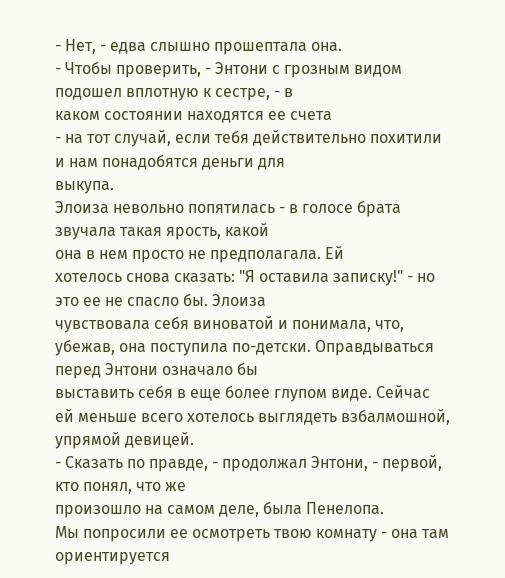- Нет, - едва слышно прошептала она.
- Чтобы проверить, - Энтони с грозным видом подошел вплотную к сестре, - в
каком состоянии находятся ее счета
- на тот случай, если тебя действительно похитили и нам понадобятся деньги для
выкупа.
Элоиза невольно попятилась - в голосе брата звучала такая ярость, какой
она в нем просто не предполагала. Ей
хотелось снова сказать: "Я оставила записку!" - но это ее не спасло бы. Элоиза
чувствовала себя виноватой и понимала, что,
убежав, она поступила по-детски. Оправдываться перед Энтони означало бы
выставить себя в еще более глупом виде. Сейчас
ей меньше всего хотелось выглядеть взбалмошной, упрямой девицей.
- Сказать по правде, - продолжал Энтони, - первой, кто понял, что же
произошло на самом деле, была Пенелопа.
Мы попросили ее осмотреть твою комнату - она там ориентируется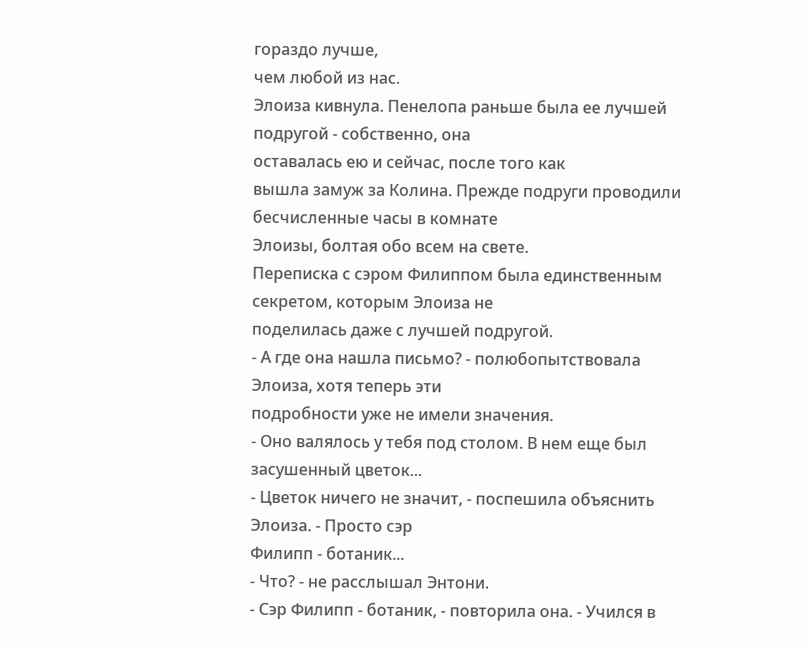гораздо лучше,
чем любой из нас.
Элоиза кивнула. Пенелопа раньше была ее лучшей подругой - собственно, она
оставалась ею и сейчас, после того как
вышла замуж за Колина. Прежде подруги проводили бесчисленные часы в комнате
Элоизы, болтая обо всем на свете.
Переписка с сэром Филиппом была единственным секретом, которым Элоиза не
поделилась даже с лучшей подругой.
- А где она нашла письмо? - полюбопытствовала Элоиза, хотя теперь эти
подробности уже не имели значения.
- Оно валялось у тебя под столом. В нем еще был засушенный цветок...
- Цветок ничего не значит, - поспешила объяснить Элоиза. - Просто сэр
Филипп - ботаник...
- Что? - не расслышал Энтони.
- Сэр Филипп - ботаник, - повторила она. - Учился в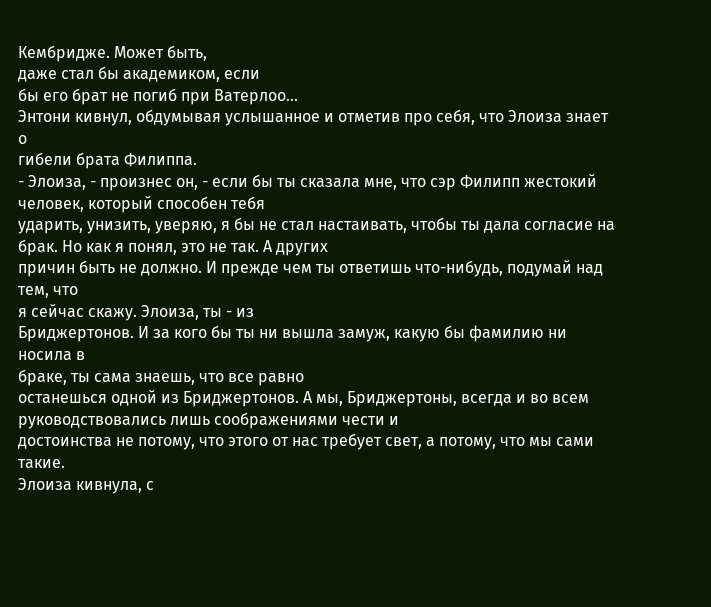Кембридже. Может быть,
даже стал бы академиком, если
бы его брат не погиб при Ватерлоо...
Энтони кивнул, обдумывая услышанное и отметив про себя, что Элоиза знает о
гибели брата Филиппа.
- Элоиза, - произнес он, - если бы ты сказала мне, что сэр Филипп жестокий
человек, который способен тебя
ударить, унизить, уверяю, я бы не стал настаивать, чтобы ты дала согласие на
брак. Но как я понял, это не так. А других
причин быть не должно. И прежде чем ты ответишь что-нибудь, подумай над тем, что
я сейчас скажу. Элоиза, ты - из
Бриджертонов. И за кого бы ты ни вышла замуж, какую бы фамилию ни носила в
браке, ты сама знаешь, что все равно
останешься одной из Бриджертонов. А мы, Бриджертоны, всегда и во всем
руководствовались лишь соображениями чести и
достоинства не потому, что этого от нас требует свет, а потому, что мы сами
такие.
Элоиза кивнула, с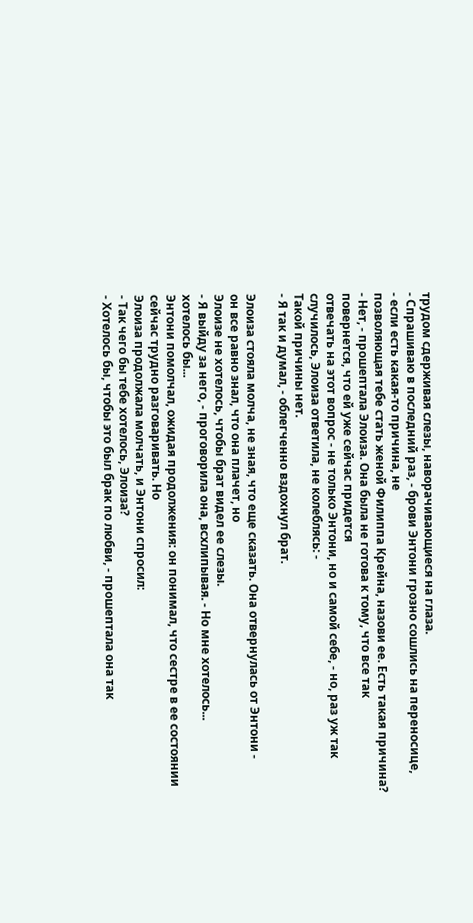трудом сдерживая слезы, наворачивающиеся на глаза.
- Спрашиваю в последний раз, - брови Энтони грозно сошлись на переносице,
- если есть какая-то причина, не
позволяющая тебе стать женой Филиппа Крейна, назови ее. Есть такая причина?
- Нет, - прошептала Элоиза. Она была не готова к тому, что все так
повернется, что ей уже сейчас придется
отвечать на этот вопрос - не только Энтони, но и самой себе, - но, раз уж так
случилось, Элоиза ответила, не колеблясь: -
Такой причины нет.
- Я так и думал, - облегченно вздохнул брат.

Элоиза стояла молча, не зная, что еще сказать. Она отвернулась от Энтони -
он все равно знал, что она плачет, но
Элоизе не хотелось, чтобы брат видел ее слезы.
- Я выйду за него, - проговорила она, всхлипывая. - Но мне хотелось...
хотелось бы...
Энтони помолчал, ожидая продолжения: он понимал, что сестре в ее состоянии
сейчас трудно разговаривать. Но
Элоиза продолжала молчать, и Энтони спросил:
- Так чего бы тебе хотелось, Элоиза?
- Хотелось бы, чтобы это был брак по любви, - прошептала она так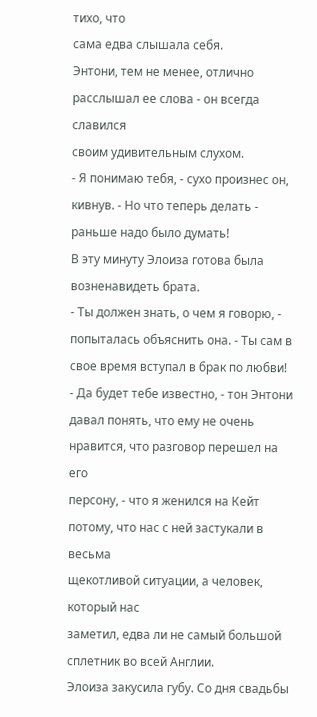тихо, что
сама едва слышала себя.
Энтони, тем не менее, отлично расслышал ее слова - он всегда славился
своим удивительным слухом.
- Я понимаю тебя, - сухо произнес он, кивнув. - Но что теперь делать -
раньше надо было думать!
В эту минуту Элоиза готова была возненавидеть брата.
- Ты должен знать, о чем я говорю, - попыталась объяснить она. - Ты сам в
свое время вступал в брак по любви!
- Да будет тебе известно, - тон Энтони давал понять, что ему не очень
нравится, что разговор перешел на его
персону, - что я женился на Кейт потому, что нас с ней застукали в весьма
щекотливой ситуации, а человек, который нас
заметил, едва ли не самый большой сплетник во всей Англии.
Элоиза закусила губу. Со дня свадьбы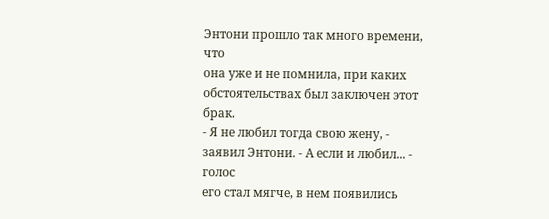Энтони прошло так много времени, что
она уже и не помнила, при каких
обстоятельствах был заключен этот брак.
- Я не любил тогда свою жену, - заявил Энтони. - А если и любил... - голос
его стал мягче, в нем появились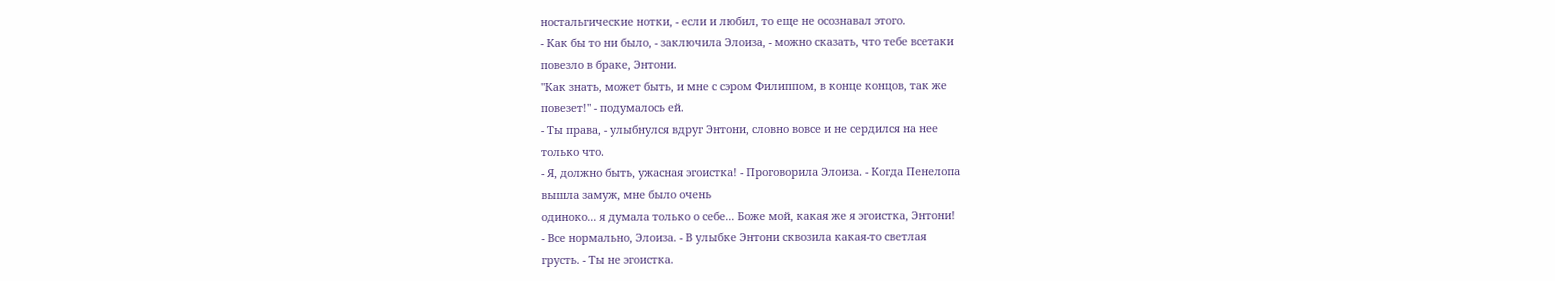ностальгические нотки, - если и любил, то еще не осознавал этого.
- Как бы то ни было, - заключила Элоиза, - можно сказать, что тебе всетаки
повезло в браке, Энтони.
"Как знать, может быть, и мне с сэром Филиппом, в конце концов, так же
повезет!" - подумалось ей.
- Ты права, - улыбнулся вдруг Энтони, словно вовсе и не сердился на нее
только что.
- Я, должно быть, ужасная эгоистка! - Проговорила Элоиза. - Когда Пенелопа
вышла замуж, мне было очень
одиноко... я думала только о себе... Боже мой, какая же я эгоистка, Энтони!
- Все нормально, Элоиза. - В улыбке Энтони сквозила какая-то светлая
грусть. - Ты не эгоистка.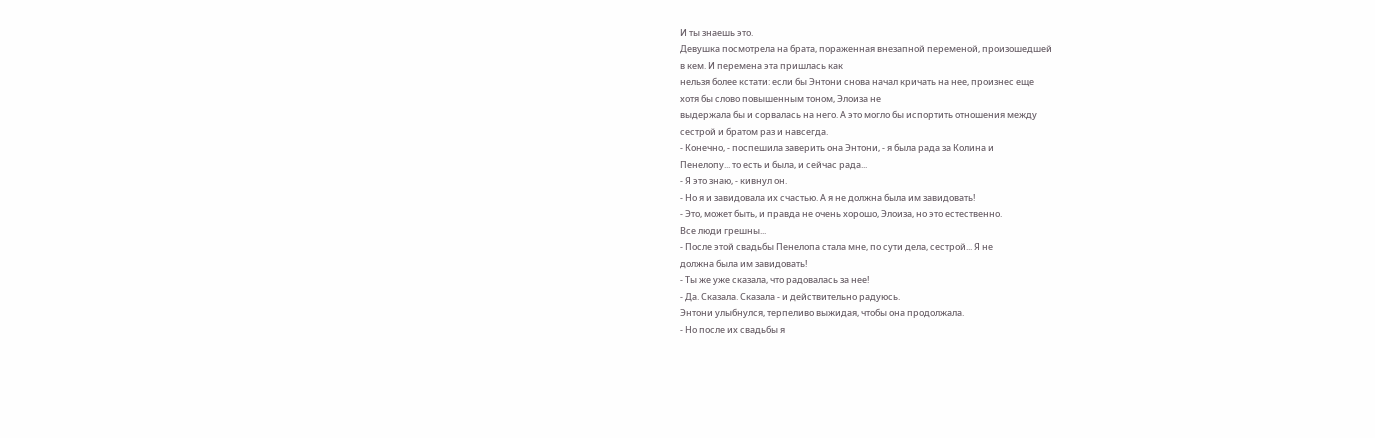И ты знаешь это.
Девушка посмотрела на брата, пораженная внезапной переменой, произошедшей
в кем. И перемена эта пришлась как
нельзя более кстати: если бы Энтони снова начал кричать на нее, произнес еще
хотя бы слово повышенным тоном, Элоиза не
выдержала бы и сорвалась на него. А это могло бы испортить отношения между
сестрой и братом раз и навсегда.
- Конечно, - поспешила заверить она Энтони, - я была рада за Колина и
Пенелопу... то есть и была, и сейчас рада...
- Я это знаю, - кивнул он.
- Но я и завидовала их счастью. А я не должна была им завидовать!
- Это, может быть, и правда не очень хорошо, Элоиза, но это естественно.
Все люди грешны...
- После этой свадьбы Пенелопа стала мне, по сути дела, сестрой... Я не
должна была им завидовать!
- Ты же уже сказала, что радовалась за нее!
- Да. Сказала. Сказала - и действительно радуюсь.
Энтони улыбнулся, терпеливо выжидая, чтобы она продолжала.
- Но после их свадьбы я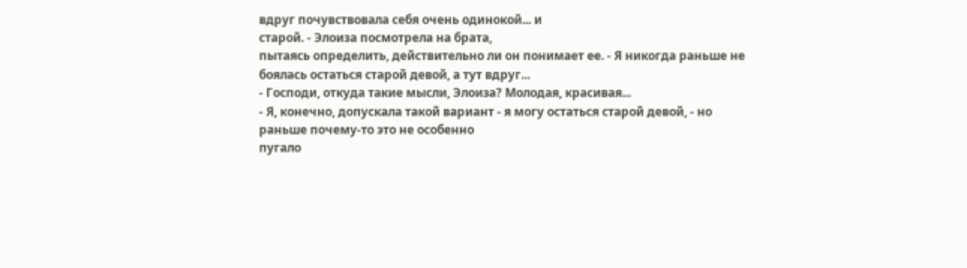вдруг почувствовала себя очень одинокой... и
старой. - Элоиза посмотрела на брата,
пытаясь определить, действительно ли он понимает ее. - Я никогда раньше не
боялась остаться старой девой, а тут вдруг...
- Господи, откуда такие мысли, Элоиза? Молодая, красивая...
- Я, конечно, допускала такой вариант - я могу остаться старой девой, - но
раньше почему-то это не особенно
пугало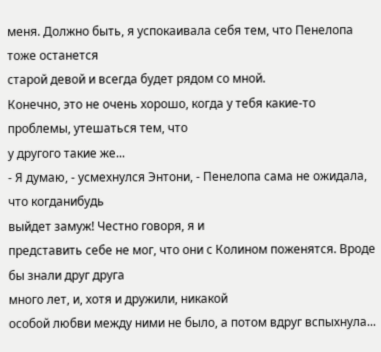меня. Должно быть, я успокаивала себя тем, что Пенелопа тоже останется
старой девой и всегда будет рядом со мной.
Конечно, это не очень хорошо, когда у тебя какие-то проблемы, утешаться тем, что
у другого такие же...
- Я думаю, - усмехнулся Энтони, - Пенелопа сама не ожидала, что когданибудь
выйдет замуж! Честно говоря, я и
представить себе не мог, что они с Колином поженятся. Вроде бы знали друг друга
много лет, и, хотя и дружили, никакой
особой любви между ними не было, а потом вдруг вспыхнула...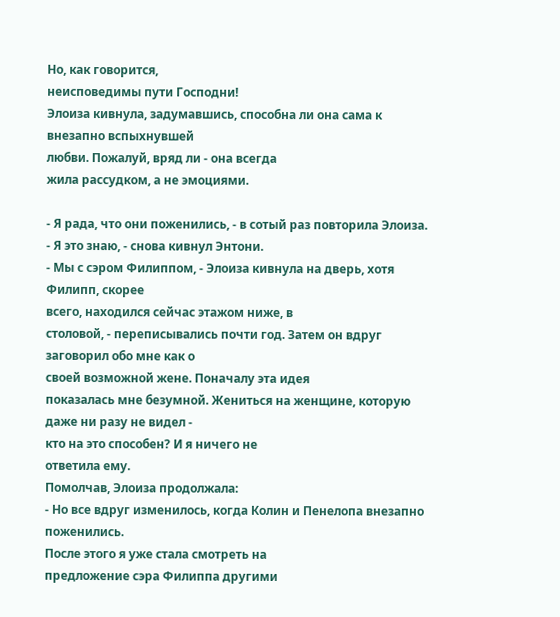Но, как говорится,
неисповедимы пути Господни!
Элоиза кивнула, задумавшись, способна ли она сама к внезапно вспыхнувшей
любви. Пожалуй, вряд ли - она всегда
жила рассудком, а не эмоциями.

- Я рада, что они поженились, - в сотый раз повторила Элоиза.
- Я это знаю, - снова кивнул Энтони.
- Мы с сэром Филиппом, - Элоиза кивнула на дверь, хотя Филипп, скорее
всего, находился сейчас этажом ниже, в
столовой, - переписывались почти год. Затем он вдруг заговорил обо мне как о
своей возможной жене. Поначалу эта идея
показалась мне безумной. Жениться на женщине, которую даже ни разу не видел -
кто на это способен? И я ничего не
ответила ему.
Помолчав, Элоиза продолжала:
- Но все вдруг изменилось, когда Колин и Пенелопа внезапно поженились.
После этого я уже стала смотреть на
предложение сэра Филиппа другими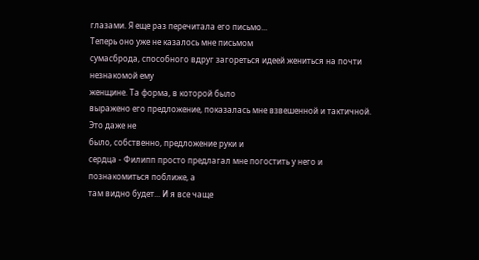глазами. Я еще раз перечитала его письмо...
Теперь оно уже не казалось мне письмом
сумасброда, способного вдруг загореться идеей жениться на почти незнакомой ему
женщине. Та форма, в которой было
выражено его предложение, показалась мне взвешенной и тактичной. Это даже не
было, собственно, предложение руки и
сердца - Филипп просто предлагал мне погостить у него и познакомиться поближе, а
там видно будет... И я все чаще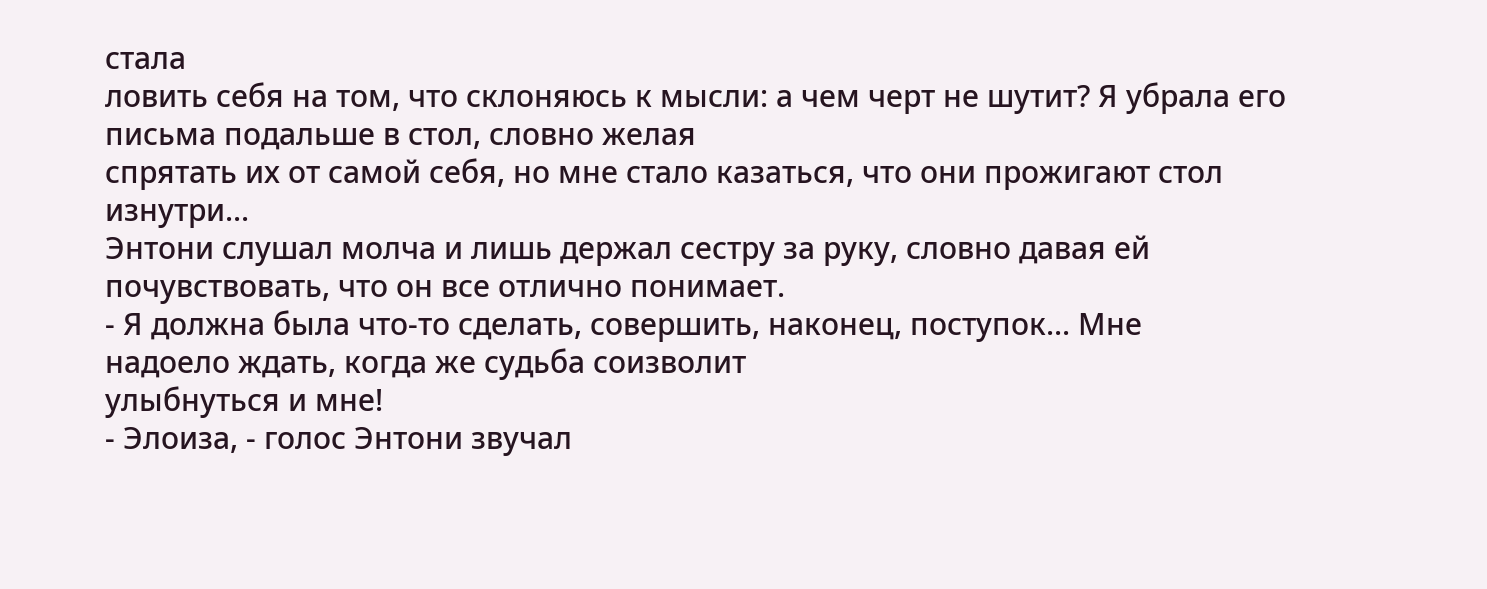стала
ловить себя на том, что склоняюсь к мысли: а чем черт не шутит? Я убрала его
письма подальше в стол, словно желая
спрятать их от самой себя, но мне стало казаться, что они прожигают стол
изнутри...
Энтони слушал молча и лишь держал сестру за руку, словно давая ей
почувствовать, что он все отлично понимает.
- Я должна была что-то сделать, совершить, наконец, поступок... Мне
надоело ждать, когда же судьба соизволит
улыбнуться и мне!
- Элоиза, - голос Энтони звучал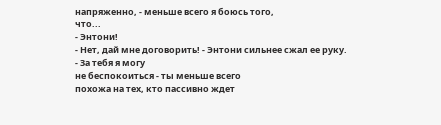напряженно, - меньше всего я боюсь того,
что...
- Энтони!
- Нет, дай мне договорить! - Энтони сильнее сжал ее руку. - За тебя я могу
не беспокоиться - ты меньше всего
похожа на тех, кто пассивно ждет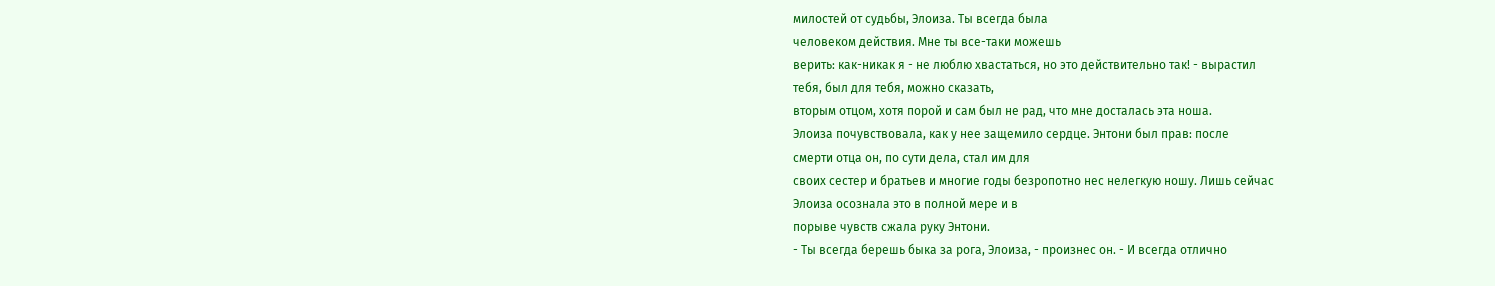милостей от судьбы, Элоиза. Ты всегда была
человеком действия. Мне ты все-таки можешь
верить: как-никак я - не люблю хвастаться, но это действительно так! - вырастил
тебя, был для тебя, можно сказать,
вторым отцом, хотя порой и сам был не рад, что мне досталась эта ноша.
Элоиза почувствовала, как у нее защемило сердце. Энтони был прав: после
смерти отца он, по сути дела, стал им для
своих сестер и братьев и многие годы безропотно нес нелегкую ношу. Лишь сейчас
Элоиза осознала это в полной мере и в
порыве чувств сжала руку Энтони.
- Ты всегда берешь быка за рога, Элоиза, - произнес он. - И всегда отлично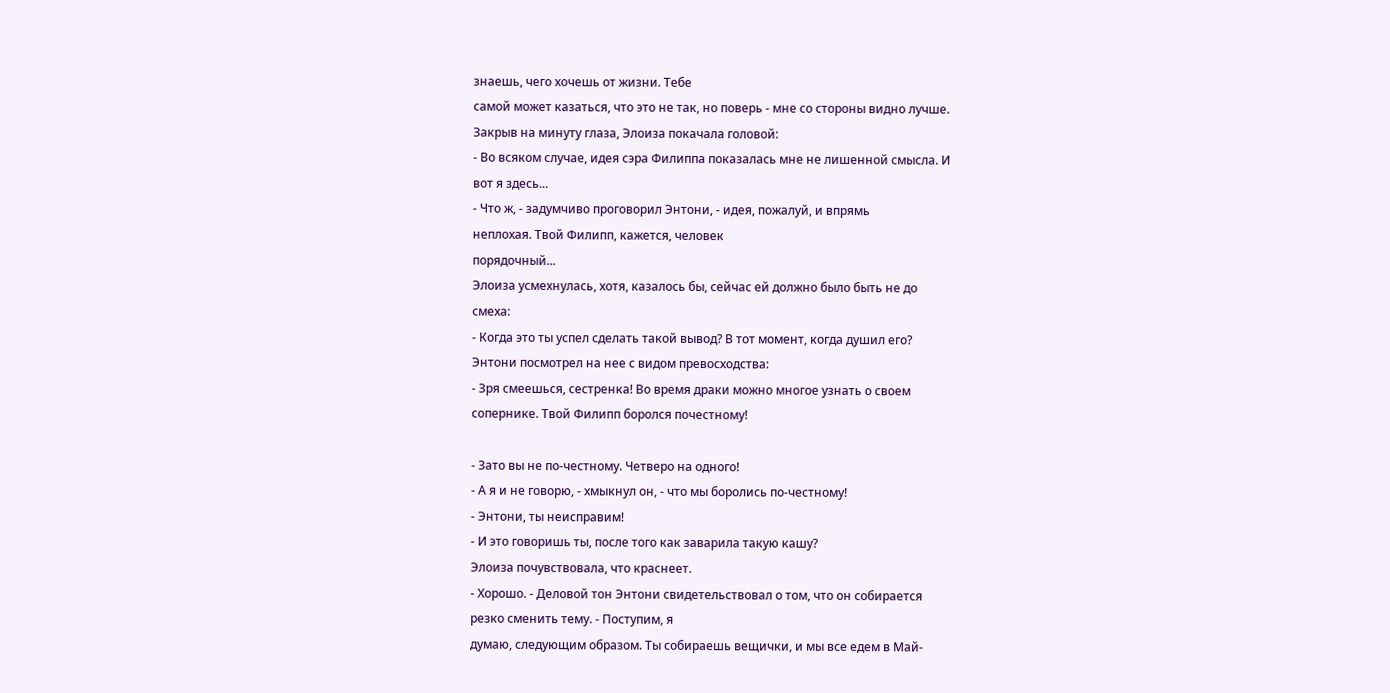знаешь, чего хочешь от жизни. Тебе
самой может казаться, что это не так, но поверь - мне со стороны видно лучше.
Закрыв на минуту глаза, Элоиза покачала головой:
- Во всяком случае, идея сэра Филиппа показалась мне не лишенной смысла. И
вот я здесь...
- Что ж, - задумчиво проговорил Энтони, - идея, пожалуй, и впрямь
неплохая. Твой Филипп, кажется, человек
порядочный...
Элоиза усмехнулась, хотя, казалось бы, сейчас ей должно было быть не до
смеха:
- Когда это ты успел сделать такой вывод? В тот момент, когда душил его?
Энтони посмотрел на нее с видом превосходства:
- Зря смеешься, сестренка! Во время драки можно многое узнать о своем
сопернике. Твой Филипп боролся почестному!

- Зато вы не по-честному. Четверо на одного!
- А я и не говорю, - хмыкнул он, - что мы боролись по-честному!
- Энтони, ты неисправим!
- И это говоришь ты, после того как заварила такую кашу?
Элоиза почувствовала, что краснеет.
- Хорошо. - Деловой тон Энтони свидетельствовал о том, что он собирается
резко сменить тему. - Поступим, я
думаю, следующим образом. Ты собираешь вещички, и мы все едем в Май-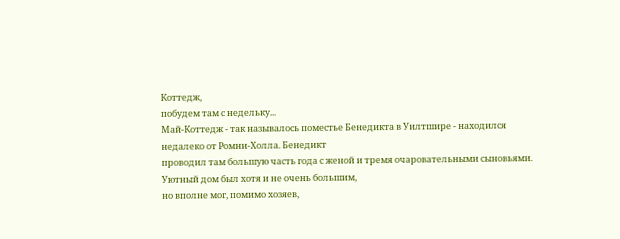Коттедж,
побудем там с недельку...
Май-Коттедж - так называлось поместье Бенедикта в Уилтшире - находился
недалеко от Ромни-Холла. Бенедикт
проводил там большую часть года с женой и тремя очаровательными сыновьями.
Уютный дом был хотя и не очень большим,
но вполне мог, помимо хозяев,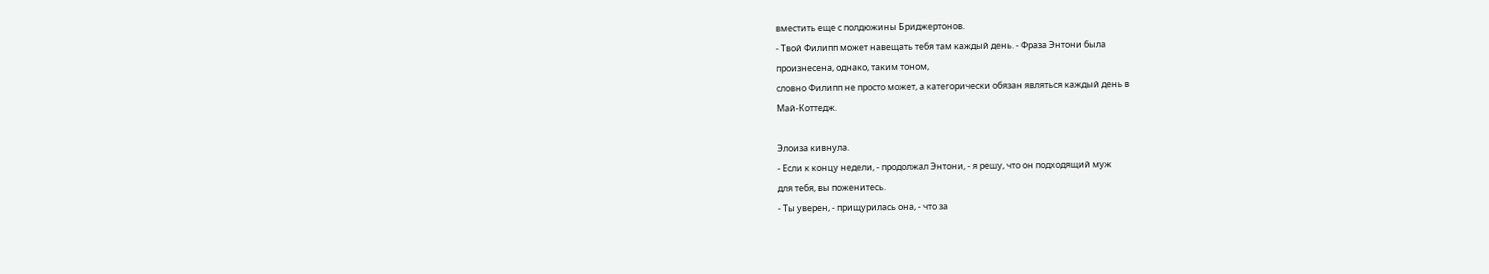вместить еще с полдюжины Бриджертонов.
- Твой Филипп может навещать тебя там каждый день. - Фраза Энтони была
произнесена, однако, таким тоном,
словно Филипп не просто может, а категорически обязан являться каждый день в
Май-Коттедж.

Элоиза кивнула.
- Если к концу недели, - продолжал Энтони, - я решу, что он подходящий муж
для тебя, вы поженитесь.
- Ты уверен, - прищурилась она, - что за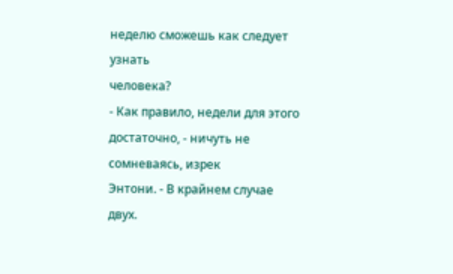неделю сможешь как следует узнать
человека?
- Как правило, недели для этого достаточно, - ничуть не сомневаясь, изрек
Энтони. - В крайнем случае двух.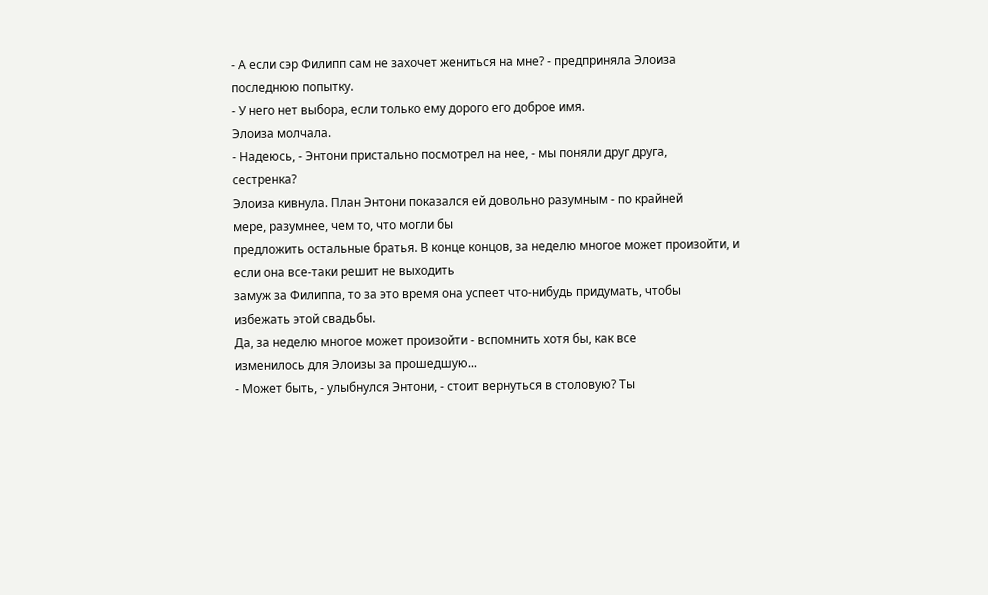- А если сэр Филипп сам не захочет жениться на мне? - предприняла Элоиза
последнюю попытку.
- У него нет выбора, если только ему дорого его доброе имя.
Элоиза молчала.
- Надеюсь, - Энтони пристально посмотрел на нее, - мы поняли друг друга,
сестренка?
Элоиза кивнула. План Энтони показался ей довольно разумным - по крайней
мере, разумнее, чем то, что могли бы
предложить остальные братья. В конце концов, за неделю многое может произойти, и
если она все-таки решит не выходить
замуж за Филиппа, то за это время она успеет что-нибудь придумать, чтобы
избежать этой свадьбы.
Да, за неделю многое может произойти - вспомнить хотя бы, как все
изменилось для Элоизы за прошедшую...
- Может быть, - улыбнулся Энтони, - стоит вернуться в столовую? Ты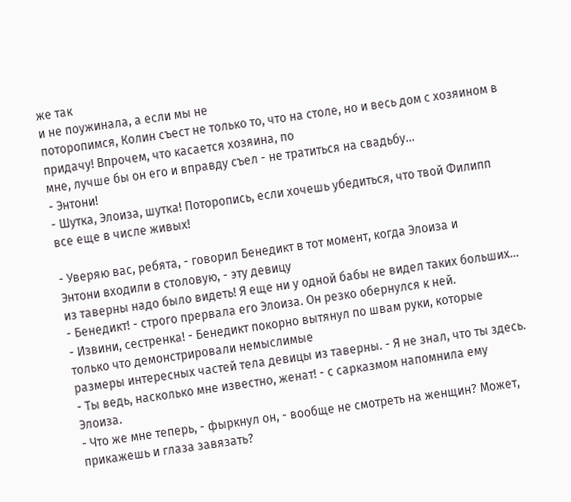же так
и не поужинала, а если мы не
поторопимся, Колин съест не только то, что на столе, но и весь дом с хозяином в
придачу! Впрочем, что касается хозяина, по
мне, лучше бы он его и вправду съел - не тратиться на свадьбу...
- Энтони!
- Шутка, Элоиза, шутка! Поторопись, если хочешь убедиться, что твой Филипп
все еще в числе живых!

- Уверяю вас, ребята, - говорил Бенедикт в тот момент, когда Элоиза и
Энтони входили в столовую, - эту девицу
из таверны надо было видеть! Я еще ни у одной бабы не видел таких больших...
- Бенедикт! - строго прервала его Элоиза. Он резко обернулся к ней.
- Извини, сестренка! - Бенедикт покорно вытянул по швам руки, которые
только что демонстрировали немыслимые
размеры интересных частей тела девицы из таверны. - Я не знал, что ты здесь.
- Ты ведь, насколько мне известно, женат! - с сарказмом напомнила ему
Элоиза.
- Что же мне теперь, - фыркнул он, - вообще не смотреть на женщин? Может,
прикажешь и глаза завязать?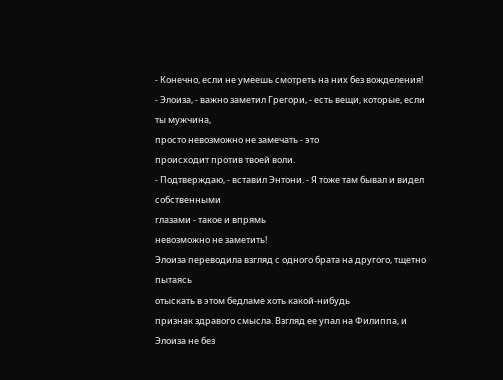- Конечно, если не умеешь смотреть на них без вожделения!
- Элоиза, - важно заметил Грегори, - есть вещи, которые, если ты мужчина,
просто невозможно не замечать - это
происходит против твоей воли.
- Подтверждаю, - вставил Энтони. - Я тоже там бывал и видел собственными
глазами - такое и впрямь
невозможно не заметить!
Элоиза переводила взгляд с одного брата на другого, тщетно пытаясь
отыскать в этом бедламе хоть какой-нибудь
признак здравого смысла. Взгляд ее упал на Филиппа, и Элоиза не без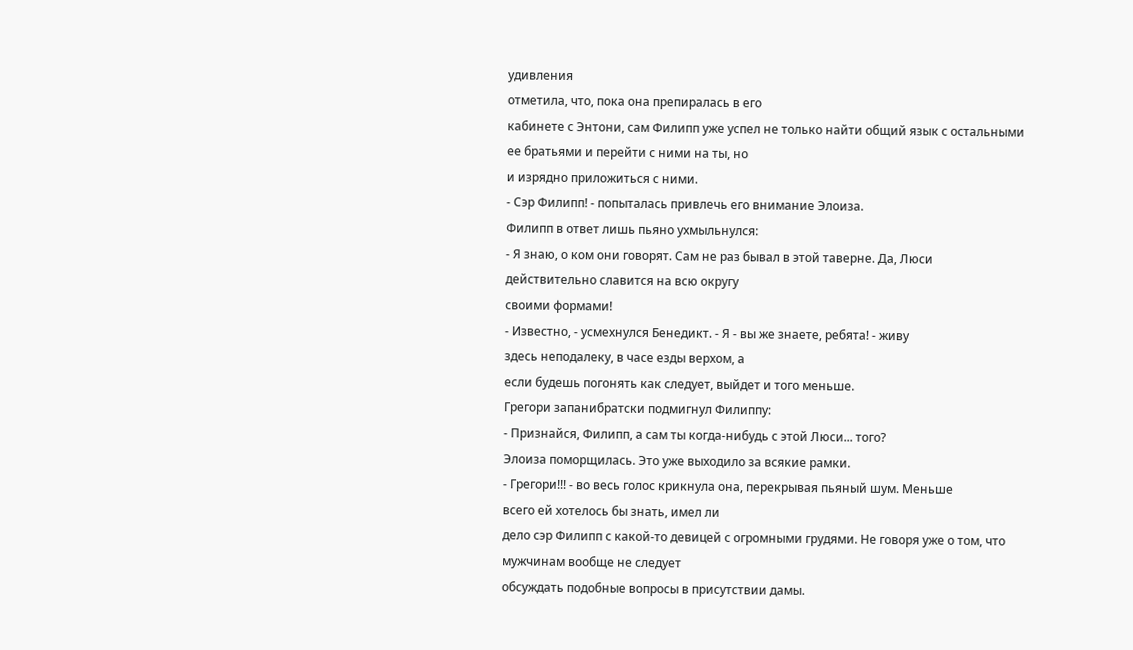удивления
отметила, что, пока она препиралась в его
кабинете с Энтони, сам Филипп уже успел не только найти общий язык с остальными
ее братьями и перейти с ними на ты, но
и изрядно приложиться с ними.
- Сэр Филипп! - попыталась привлечь его внимание Элоиза.
Филипп в ответ лишь пьяно ухмыльнулся:
- Я знаю, о ком они говорят. Сам не раз бывал в этой таверне. Да, Люси
действительно славится на всю округу
своими формами!
- Известно, - усмехнулся Бенедикт. - Я - вы же знаете, ребята! - живу
здесь неподалеку, в часе езды верхом, а
если будешь погонять как следует, выйдет и того меньше.
Грегори запанибратски подмигнул Филиппу:
- Признайся, Филипп, а сам ты когда-нибудь с этой Люси... того?
Элоиза поморщилась. Это уже выходило за всякие рамки.
- Грегори!!! - во весь голос крикнула она, перекрывая пьяный шум. Меньше
всего ей хотелось бы знать, имел ли
дело сэр Филипп с какой-то девицей с огромными грудями. Не говоря уже о том, что
мужчинам вообще не следует
обсуждать подобные вопросы в присутствии дамы.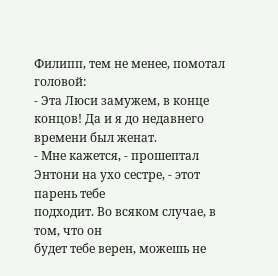Филипп, тем не менее, помотал головой:
- Эта Люси замужем, в конце концов! Да и я до недавнего времени был женат.
- Мне кажется, - прошептал Энтони на ухо сестре, - этот парень тебе
подходит. Во всяком случае, в том, что он
будет тебе верен, можешь не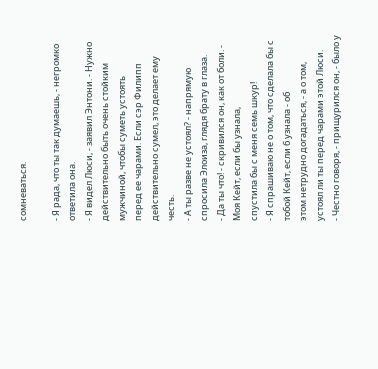сомневаться.

- Я рада, что ты так думаешь, - негромко ответила она.
- Я видел Люси, - заявил Энтони. - Нужно действительно быть очень стойким
мужчиной, чтобы суметь устоять
перед ее чарами. Если сэр Филипп действительно сумел, это делает ему честь.
- А ты разве не устоял? - напрямую спросила Элоиза, глядя брату в глаза.
- Да ты что! - скривился он, как от боли. - Моя Кейт, если бы узнала,
спустила бы с меня семь шкур!
- Я спрашиваю не о том, что сделала бы с тобой Кейт, если б узнала - об
этом нетрудно догадаться, - а о том,
устоял ли ты перед чарами этой Люси.
- Честно говоря, - прищурился он, - было у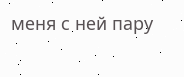меня с ней пару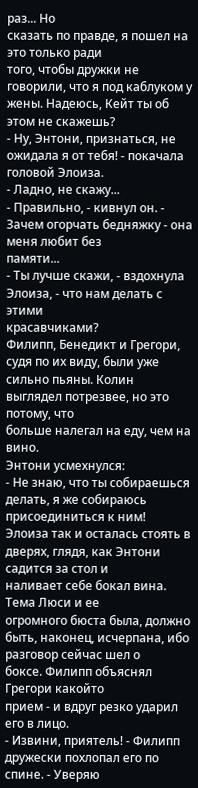раз... Но
сказать по правде, я пошел на это только ради
того, чтобы дружки не говорили, что я под каблуком у жены. Надеюсь, Кейт ты об
этом не скажешь?
- Ну, Энтони, признаться, не ожидала я от тебя! - покачала головой Элоиза.
- Ладно, не скажу...
- Правильно, - кивнул он. - Зачем огорчать бедняжку - она меня любит без
памяти...
- Ты лучше скажи, - вздохнула Элоиза, - что нам делать с этими
красавчиками?
Филипп, Бенедикт и Грегори, судя по их виду, были уже сильно пьяны. Колин
выглядел потрезвее, но это потому, что
больше налегал на еду, чем на вино.
Энтони усмехнулся:
- Не знаю, что ты собираешься делать, я же собираюсь присоединиться к ним!
Элоиза так и осталась стоять в дверях, глядя, как Энтони садится за стол и
наливает себе бокал вина. Тема Люси и ее
огромного бюста была, должно быть, наконец, исчерпана, ибо разговор сейчас шел о
боксе. Филипп объяснял Грегори какойто
прием - и вдруг резко ударил его в лицо.
- Извини, приятель! - Филипп дружески похлопал его по спине. - Уверяю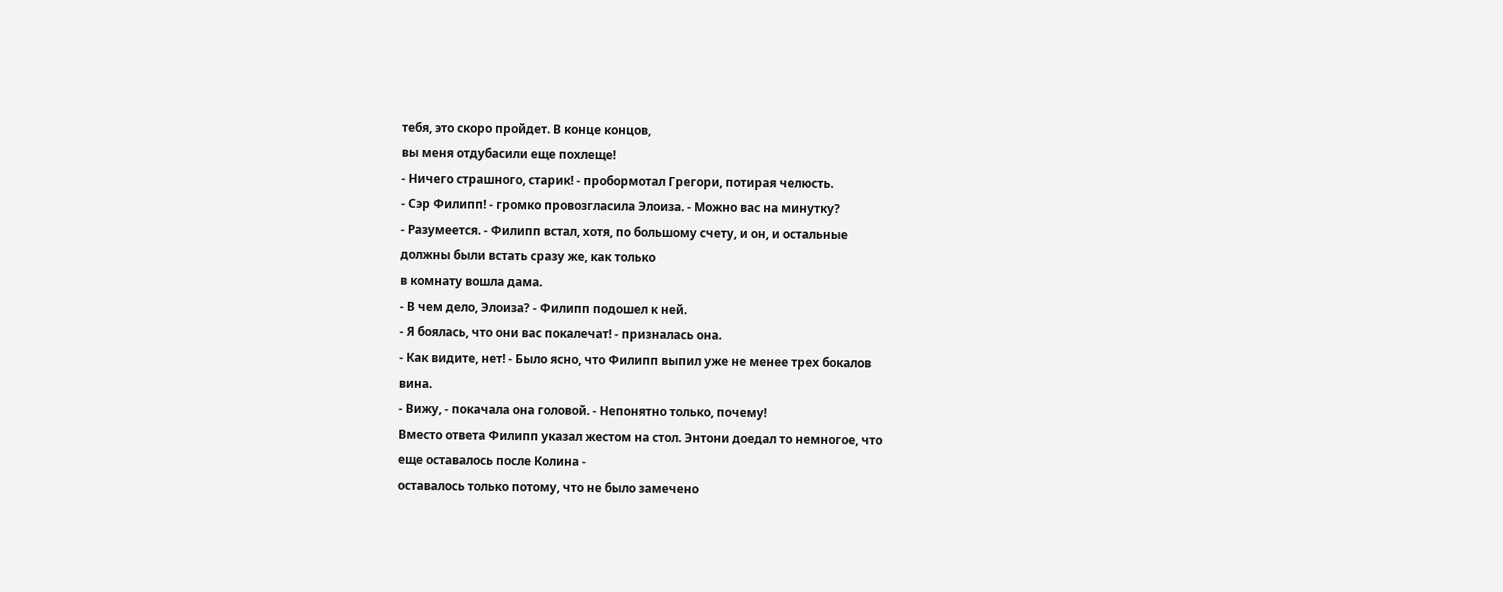тебя, это скоро пройдет. В конце концов,
вы меня отдубасили еще похлеще!
- Ничего страшного, старик! - пробормотал Грегори, потирая челюсть.
- Сэр Филипп! - громко провозгласила Элоиза. - Можно вас на минутку?
- Разумеется. - Филипп встал, хотя, по большому счету, и он, и остальные
должны были встать сразу же, как только
в комнату вошла дама.
- В чем дело, Элоиза? - Филипп подошел к ней.
- Я боялась, что они вас покалечат! - призналась она.
- Как видите, нет! - Было ясно, что Филипп выпил уже не менее трех бокалов
вина.
- Вижу, - покачала она головой. - Непонятно только, почему!
Вместо ответа Филипп указал жестом на стол. Энтони доедал то немногое, что
еще оставалось после Колина -
оставалось только потому, что не было замечено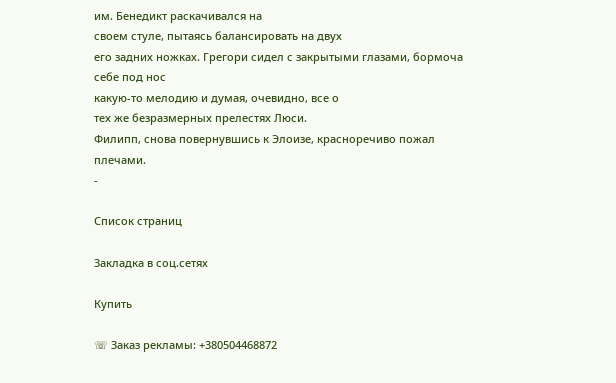им. Бенедикт раскачивался на
своем стуле, пытаясь балансировать на двух
его задних ножках. Грегори сидел с закрытыми глазами, бормоча себе под нос
какую-то мелодию и думая, очевидно, все о
тех же безразмерных прелестях Люси.
Филипп, снова повернувшись к Элоизе, красноречиво пожал плечами.
-

Список страниц

Закладка в соц.сетях

Купить

☏ Заказ рекламы: +380504468872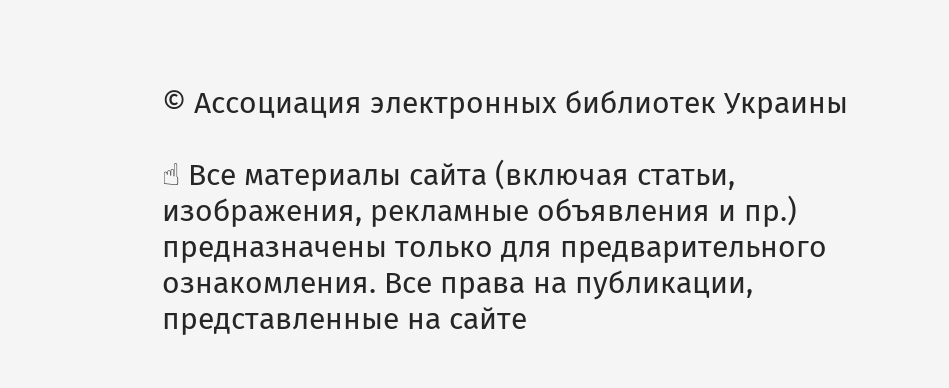© Ассоциация электронных библиотек Украины

☝ Все материалы сайта (включая статьи, изображения, рекламные объявления и пр.) предназначены только для предварительного ознакомления. Все права на публикации, представленные на сайте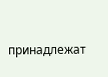принадлежат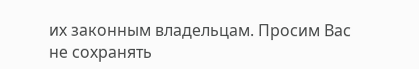их законным владельцам. Просим Вас не сохранять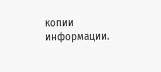копии информации.